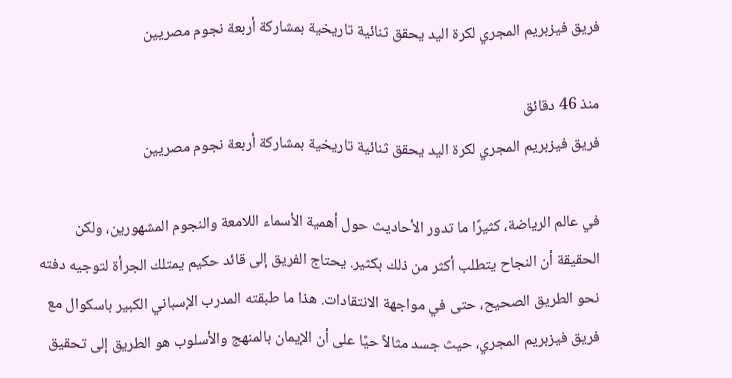فريق فيزبريم المجري لكرة اليد يحقق ثنائية تاريخية بمشاركة أربعة نجوم مصريين

منذ 46 دقائق
فريق فيزبريم المجري لكرة اليد يحقق ثنائية تاريخية بمشاركة أربعة نجوم مصريين

في عالم الرياضة، كثيرًا ما تدور الأحاديث حول أهمية الأسماء اللامعة والنجوم المشهورين، ولكن الحقيقة أن النجاح يتطلب أكثر من ذلك بكثير. يحتاج الفريق إلى قائد حكيم يمتلك الجرأة لتوجيه دفته نحو الطريق الصحيح، حتى في مواجهة الانتقادات. هذا ما طبقته المدرب الإسباني الكبير باسكوال مع فريق فيزبريم المجري، حيث جسد مثالاً حيًا على أن الإيمان بالمنهج والأسلوب هو الطريق إلى تحقيق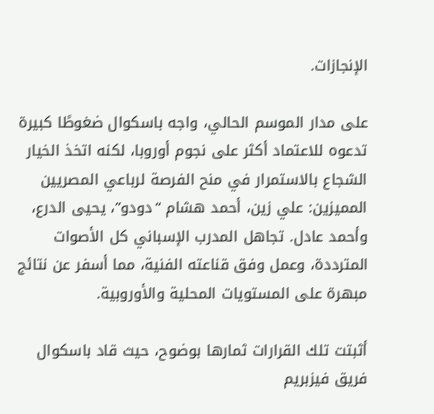الإنجازات.

على مدار الموسم الحالي، واجه باسكوال ضغوطًا كبيرة تدعوه للاعتماد أكثر على نجوم أوروبا، لكنه اتخذ الخيار الشجاع بالاستمرار في منح الفرصة لرباعي المصريين المميزين: علي زين، أحمد هشام “دودو”، يحيى الدرع، وأحمد عادل. تجاهل المدرب الإسباني كل الأصوات المترددة، وعمل وفق قناعته الفنية، مما أسفر عن نتائج مبهرة على المستويات المحلية والأوروبية.

أثبتت تلك القرارات ثمارها بوضوح، حيث قاد باسكوال فريق فيزبريم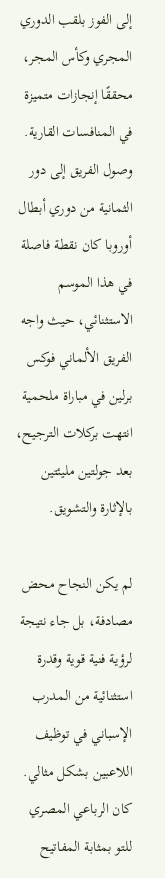إلى الفوز بلقب الدوري المجري وكأس المجر، محققًا إنجازات متميزة في المنافسات القارية. وصول الفريق إلى دور الثمانية من دوري أبطال أوروبا كان نقطة فاصلة في هذا الموسم الاستثنائي، حيث واجه الفريق الألماني فوكس برلين في مباراة ملحمية انتهت بركلات الترجيح، بعد جولتين مليئتين بالإثارة والتشويق.

لم يكن النجاح محض مصادفة، بل جاء نتيجة لرؤية فنية قوية وقدرة استثنائية من المدرب الإسباني في توظيف اللاعبين بشكل مثالي. كان الرباعي المصري للتو بمثابة المفاتيح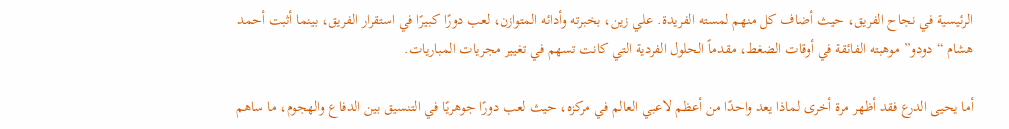الرئيسية في نجاح الفريق، حيث أضاف كل منهم لمسته الفريدة. علي زين، بخبرته وأدائه المتوازن، لعب دورًا كبيرًا في استقرار الفريق، بينما أثبت أحمد هشام “دودو” موهبته الفائقة في أوقات الضغط، مقدماً الحلول الفردية التي كانت تسهم في تغيير مجريات المباريات.

أما يحيى الدرع فقد أظهر مرة أخرى لماذا يعد واحدًا من أعظم لاعبي العالم في مركزه، حيث لعب دورًا جوهريًا في التنسيق بين الدفاع والهجوم، ما ساهم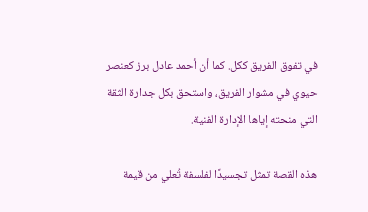في تفوق الفريق ككل. كما أن أحمد عادل برز كعنصر حيوي في مشوار الفريق، واستحق بكل جدارة الثقة التي منحته إياها الإدارة الفنية.

هذه القصة تمثل تجسيدًا لفلسفة تُعلي من قيمة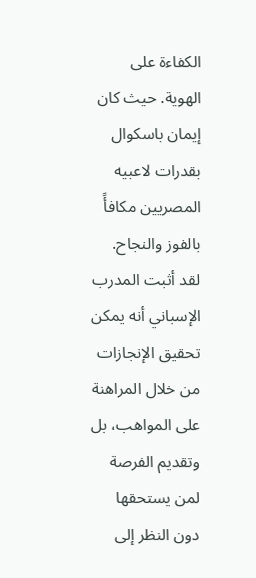الكفاءة على الهوية. حيث كان إيمان باسكوال بقدرات لاعبيه المصريين مكافأً بالفوز والنجاح. لقد أثبت المدرب الإسباني أنه يمكن تحقيق الإنجازات من خلال المراهنة على المواهب، بل وتقديم الفرصة لمن يستحقها دون النظر إلى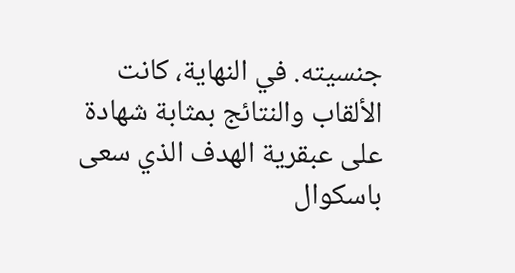جنسيته. في النهاية، كانت الألقاب والنتائج بمثابة شهادة على عبقرية الهدف الذي سعى باسكوال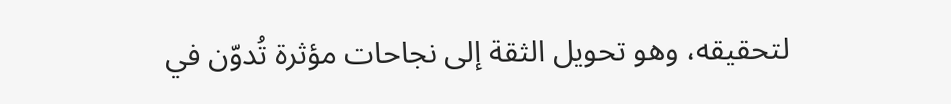لتحقيقه، وهو تحويل الثقة إلى نجاحات مؤثرة تُدوّن في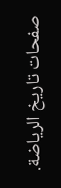صفحات تاريخ الرياضة.